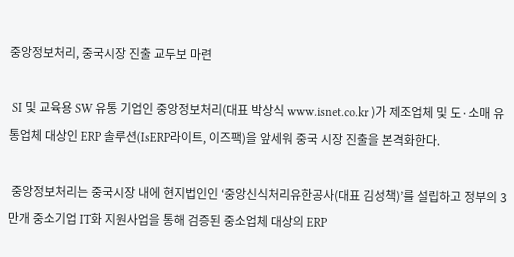중앙정보처리, 중국시장 진출 교두보 마련

 SI 및 교육용 SW 유통 기업인 중앙정보처리(대표 박상식 www.isnet.co.kr )가 제조업체 및 도·소매 유통업체 대상인 ERP 솔루션(IsERP라이트, 이즈팩)을 앞세워 중국 시장 진출을 본격화한다.

 중앙정보처리는 중국시장 내에 현지법인인 ‘중앙신식처리유한공사(대표 김성책)’를 설립하고 정부의 3만개 중소기업 IT화 지원사업을 통해 검증된 중소업체 대상의 ERP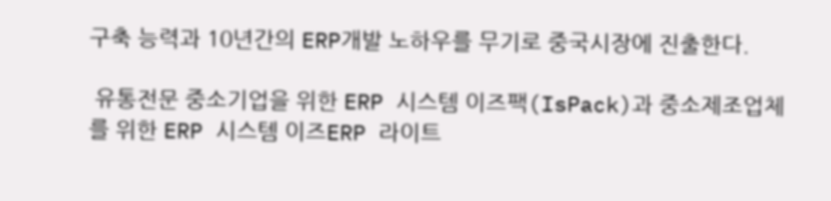구축 능력과 10년간의 ERP개발 노하우를 무기로 중국시장에 진출한다.

 유통전문 중소기업을 위한 ERP 시스템 이즈팩(IsPack)과 중소제조업체를 위한 ERP 시스템 이즈ERP 라이트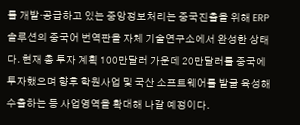를 개발·공급하고 있는 중앙정보처리는 중국진출을 위해 ERP솔루션의 중국어 번역판을 자체 기술연구소에서 완성한 상태다. 현재 총 투자 계획 100만달러 가운데 20만달러를 중국에 투자했으며 향후 학원사업 및 국산 소프트웨어를 발굴 육성해 수출하는 등 사업영역을 확대해 나갈 예정이다.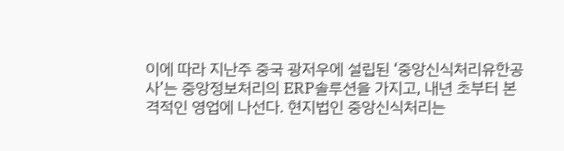이에 따라 지난주 중국 광저우에 설립된 ‘중앙신식처리유한공사’는 중앙정보처리의 ERP솔루션을 가지고, 내년 초부터 본격적인 영업에 나선다. 현지법인 중앙신식처리는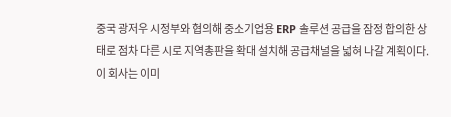중국 광저우 시정부와 협의해 중소기업용 ERP 솔루션 공급을 잠정 합의한 상태로 점차 다른 시로 지역총판을 확대 설치해 공급채널을 넓혀 나갈 계획이다. 이 회사는 이미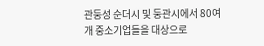관둥성 순더시 및 둥관시에서 80여개 중소기업들을 대상으로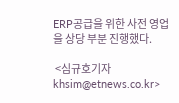ERP공급을 위한 사전 영업을 상당 부분 진행했다.

 <심규호기자 khsim@etnews.co.kr>